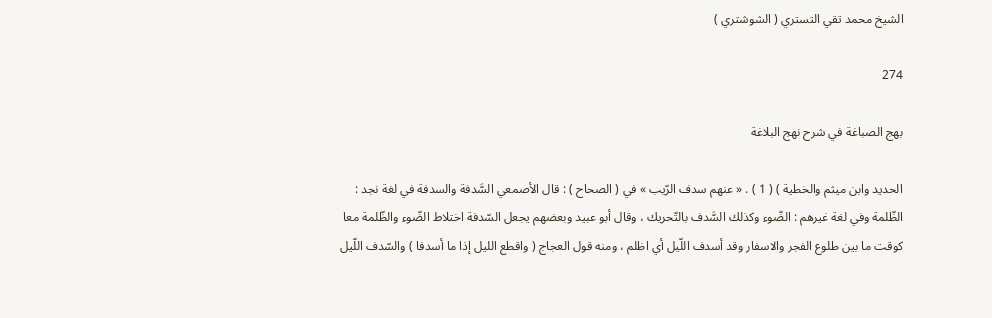الشيخ محمد تقي التستري ( الشوشتري )

274

بهج الصباغة في شرح نهج البلاغة

الحديد وابن ميثم والخطية ) ( 1 ) . « عنهم سدف الرّيب » في ( الصحاح ) : قال الأصمعي السَّدفة والسدفة في لغة نجد : الظّلمة وفي لغة غيرهم : الضّوء وكذلك السَّدف بالتّحريك ، وقال أبو عبيد وبعضهم يجعل السّدفة اختلاط الضّوء والظّلمة معا كوقت ما بين طلوع الفجر والاسفار وقد أسدف اللّيل أي اظلم ، ومنه قول العجاج ( واقطع الليل إذا ما أسدفا ) والسّدف اللّيل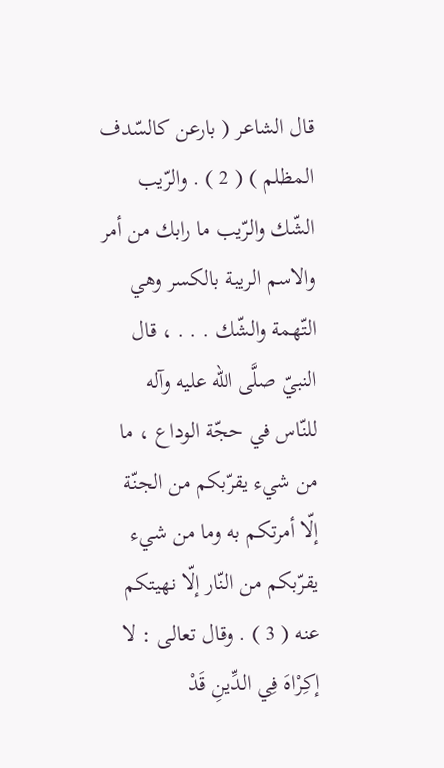قال الشاعر ( بارعن كالسّدف المظلم ) ( 2 ) . والرّيب الشّك والرّيب ما رابك من أمر والاسم الريبة بالكسر وهي التّهمة والشّك . . . ، قال النبيّ صلَّى اللّه عليه وآله للنّاس في حجّة الوداع ، ما من شيء يقرّبكم من الجنّة إلّا أمرتكم به وما من شيء يقرّبكم من النّار إلّا نهيتكم عنه ( 3 ) . وقال تعالى : لا إكِرْاهَ فِي الدِّينِ قَدْ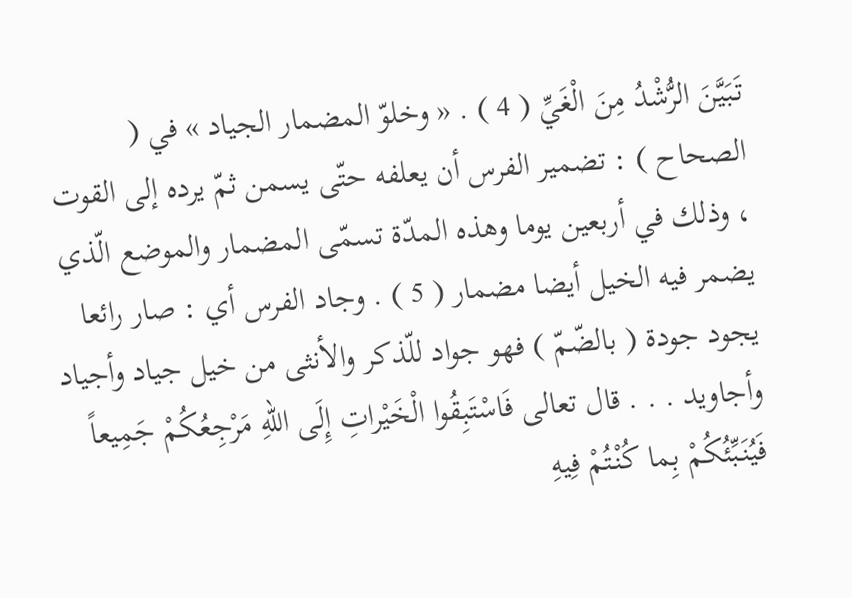تَبَيَّنَ الرُّشْدُ مِنَ الْغَيِّ ( 4 ) . « وخلوّ المضمار الجياد » في ( الصحاح ) : تضمير الفرس أن يعلفه حتّى يسمن ثمّ يرده إلى القوت ، وذلك في أربعين يوما وهذه المدّة تسمّى المضمار والموضع الّذي يضمر فيه الخيل أيضا مضمار ( 5 ) . وجاد الفرس أي : صار رائعا يجود جودة ( بالضّمّ ) فهو جواد للّذكر والأنثى من خيل جياد وأجياد وأجاويد . . . قال تعالى فَاسْتَبِقُوا الْخَيْراتِ إِلَى اللّهِ مَرْجِعُكُمْ جَمِيعاً فَيُنَبِّئُكُمْ بِما كُنْتُمْ فِيهِ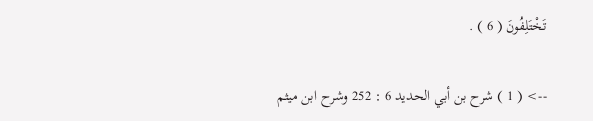تَخْتَلِفُونَ ( 6 ) .

--> ( 1 ) شرح بن أبي الحديد 6 : 252 وشرح ابن ميثم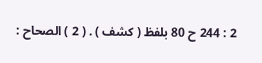2 : 244 ح 80 بلفظ ( كشف ) . ( 2 ) الصحاح :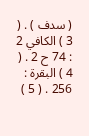( سدف ) . ( 3 ) الكافي 2 : 74 ح 2 . ( 4 ) البقرة : 256 . ( 5 )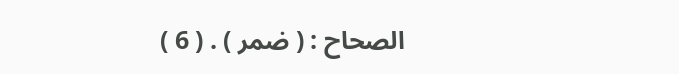الصحاح : ( ضمر ) . ( 6 )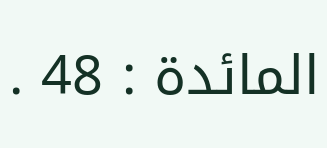المائدة : 48 .